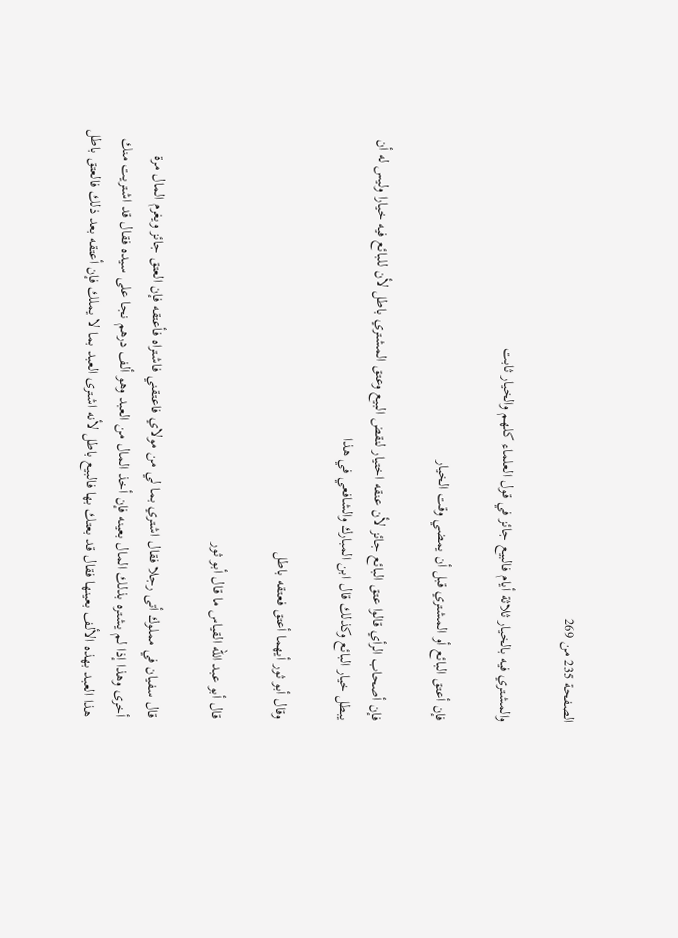الصفحة 235 من 269

والمشتري فيه بالخيار ثلاثة أيام فالبيع جائز في قول العلماء كلهم والخيار ثابت

فإن أعتق البائع أو المشتري قبل أن يمضي وقت الخيار

فإن أصحاب الرأي قالوا عتق البائع جائز لأن عنقه اختيار لنقض البيع وعتق المشتري باطل لأن للبائع فيه خيارا وليس له أن يبطل خيار البائع وكذلك قال ابن المبارك والشافعي في هذا

وقال أبو ثور أيهما أعتق فعتقه باطل

قال أبو عبد الله القياس ما قال أبو ثور

قال سفيان في مملوك أتى رجلا فقال اشتري بما لي من مولاي فاعتقني فاشتراه فأعتقه فإن العتق جائز ويغرم المال مرة أخرى وهذا إذا لم يشتره بذلك المال بعينه فإن أخذ المال من العبد وهو ألف درهم نجا على سيده فقال قد اشتريت منك هذا العبد بهذه الألف بعينها فقال قد بعتك بها فالبيع باطل لأنه اشترى العبد بما لا يملك فإن أعتقه بعد ذلك فالعتق باطل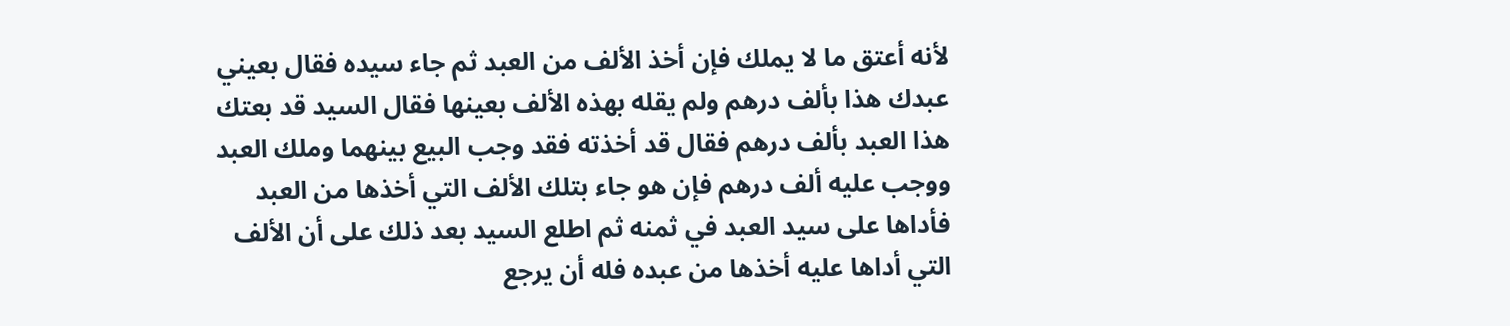لأنه أعتق ما لا يملك فإن أخذ الألف من العبد ثم جاء سيده فقال بعيني عبدك هذا بألف درهم ولم يقله بهذه الألف بعينها فقال السيد قد بعتك هذا العبد بألف درهم فقال قد أخذته فقد وجب البيع بينهما وملك العبد ووجب عليه ألف درهم فإن هو جاء بتلك الألف التي أخذها من العبد فأداها على سيد العبد في ثمنه ثم اطلع السيد بعد ذلك على أن الألف التي أداها عليه أخذها من عبده فله أن يرجع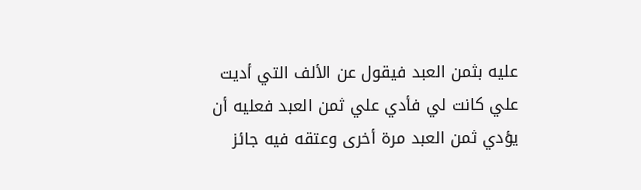عليه بثمن العبد فيقول عن الألف التي أديت علي كانت لي فأدي علي ثمن العبد فعليه أن يؤدي ثمن العبد مرة أخرى وعتقه فيه جائز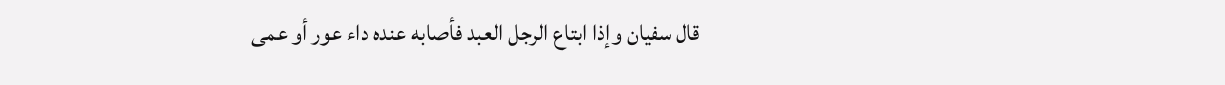قال سفيان وإذا ابتاع الرجل العبد فأصابه عنده داء عور أو عمى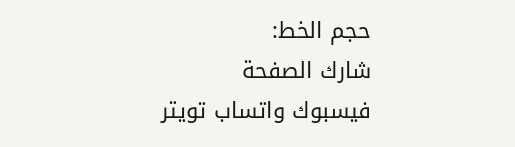حجم الخط:
شارك الصفحة
فيسبوك واتساب تويتر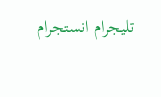تليجرام انستجرام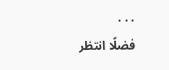. . .
فضلًا انتظر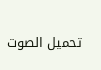تحميل الصوت